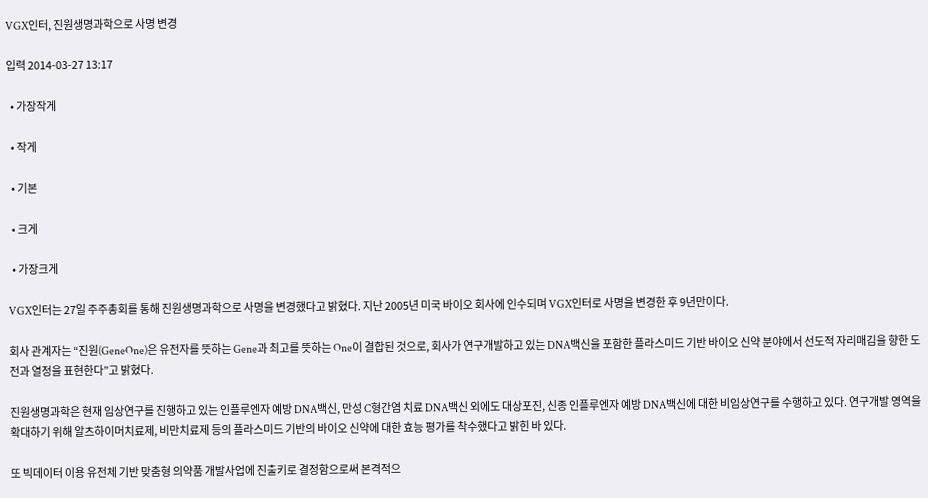VGX인터, 진원생명과학으로 사명 변경

입력 2014-03-27 13:17

  • 가장작게

  • 작게

  • 기본

  • 크게

  • 가장크게

VGX인터는 27일 주주총회를 통해 진원생명과학으로 사명을 변경했다고 밝혔다. 지난 2005년 미국 바이오 회사에 인수되며 VGX인터로 사명을 변경한 후 9년만이다.

회사 관계자는 “진원(GeneOne)은 유전자를 뜻하는 Gene과 최고를 뜻하는 One이 결합된 것으로, 회사가 연구개발하고 있는 DNA백신을 포함한 플라스미드 기반 바이오 신약 분야에서 선도적 자리매김을 향한 도전과 열정을 표현한다”고 밝혔다.

진원생명과학은 현재 임상연구를 진행하고 있는 인플루엔자 예방 DNA백신, 만성 C형간염 치료 DNA백신 외에도 대상포진, 신종 인플루엔자 예방 DNA백신에 대한 비임상연구를 수행하고 있다. 연구개발 영역을 확대하기 위해 알츠하이머치료제, 비만치료제 등의 플라스미드 기반의 바이오 신약에 대한 효능 평가를 착수했다고 밝힌 바 있다.

또 빅데이터 이용 유전체 기반 맞춤형 의약품 개발사업에 진출키로 결정함으로써 본격적으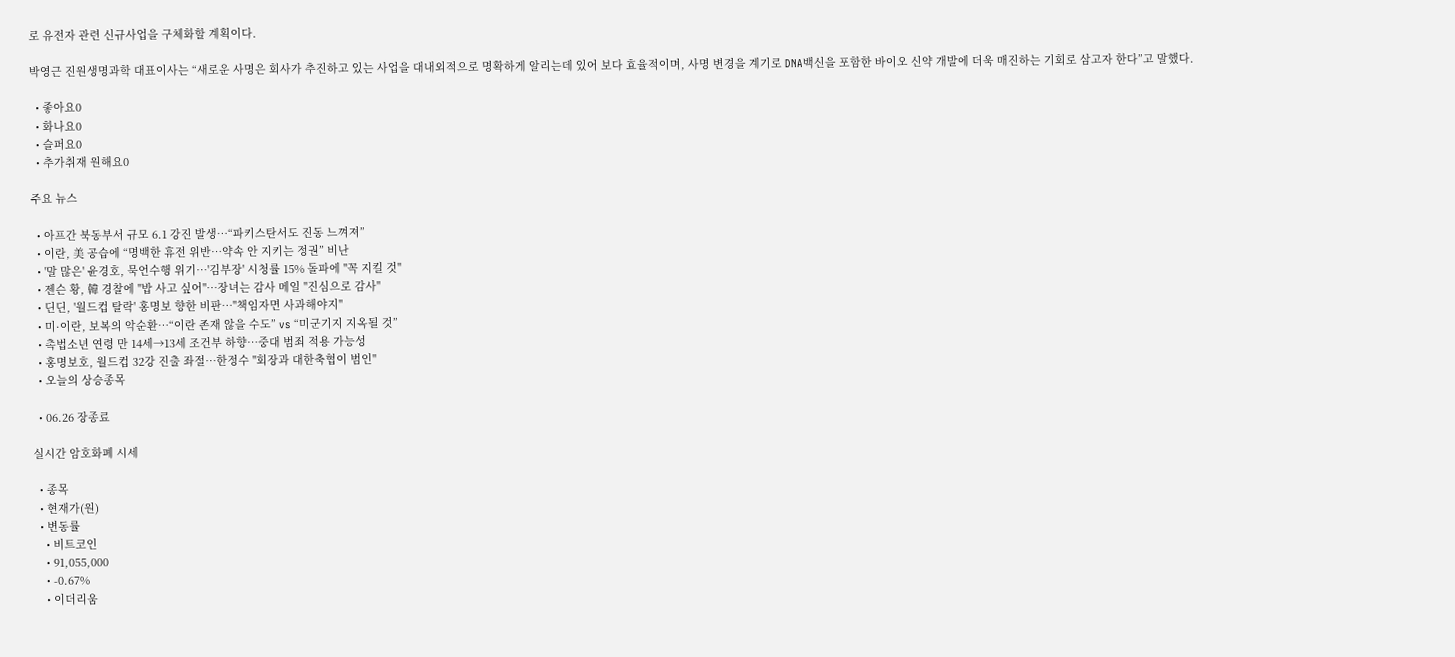로 유전자 관련 신규사업을 구체화할 계획이다.

박영근 진원생명과학 대표이사는 “새로운 사명은 회사가 추진하고 있는 사업을 대내외적으로 명확하게 알리는데 있어 보다 효율적이며, 사명 변경을 계기로 DNA백신을 포함한 바이오 신약 개발에 더욱 매진하는 기회로 삼고자 한다”고 말했다.

  • 좋아요0
  • 화나요0
  • 슬퍼요0
  • 추가취재 원해요0

주요 뉴스

  • 아프간 북동부서 규모 6.1 강진 발생…“파키스탄서도 진동 느껴져”
  • 이란, 美 공습에 “명백한 휴전 위반…약속 안 지키는 정권” 비난
  • '말 많은' 윤경호, 묵언수행 위기⋯'김부장' 시청률 15% 돌파에 "꼭 지킬 것"
  • 젠슨 황, 韓 경찰에 "밥 사고 싶어"⋯장녀는 감사 메일 "진심으로 감사"
  • 딘딘, '월드컵 탈락' 홍명보 향한 비판⋯"책임자면 사과해야지"
  • 미·이란, 보복의 악순환…“이란 존재 않을 수도” vs “미군기지 지옥될 것”
  • 촉법소년 연령 만 14세→13세 조건부 하향…중대 범죄 적용 가능성
  • 홍명보호, 월드컵 32강 진출 좌절⋯한정수 "회장과 대한축협이 범인"
  • 오늘의 상승종목

  • 06.26 장종료

실시간 암호화폐 시세

  • 종목
  • 현재가(원)
  • 변동률
    • 비트코인
    • 91,055,000
    • -0.67%
    • 이더리움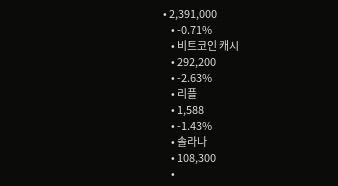• 2,391,000
    • -0.71%
    • 비트코인 캐시
    • 292,200
    • -2.63%
    • 리플
    • 1,588
    • -1.43%
    • 솔라나
    • 108,300
    •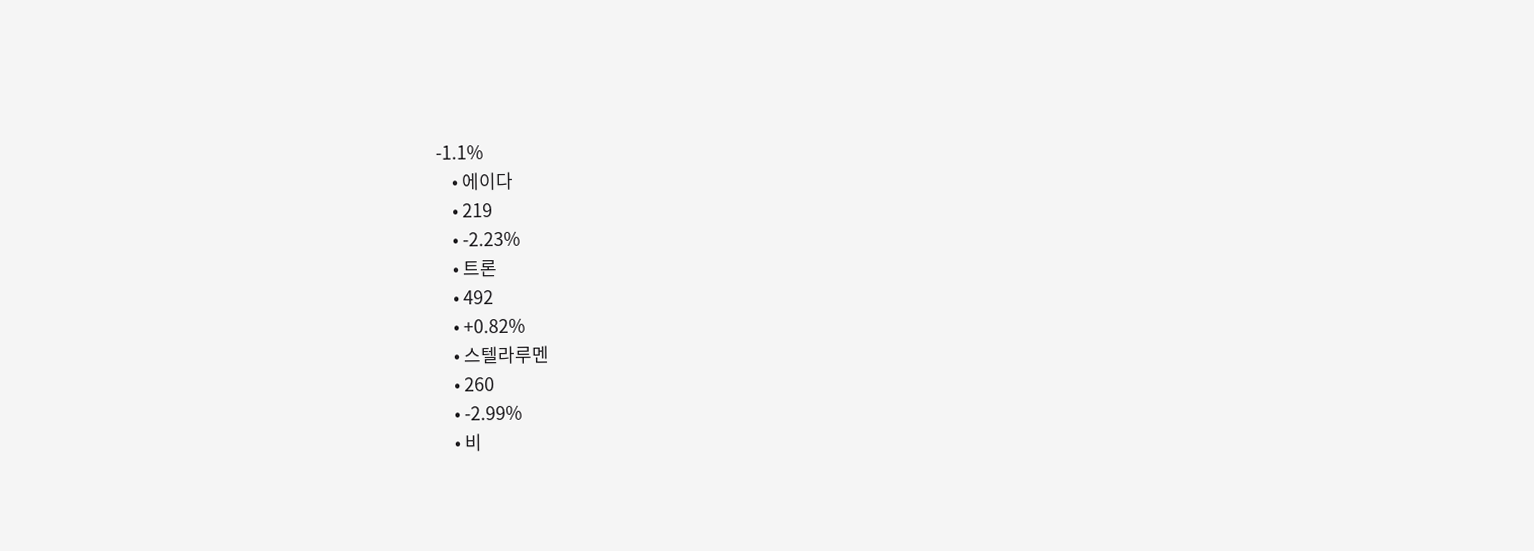-1.1%
    • 에이다
    • 219
    • -2.23%
    • 트론
    • 492
    • +0.82%
    • 스텔라루멘
    • 260
    • -2.99%
    • 비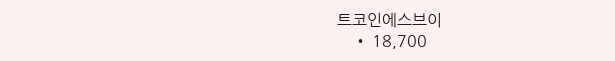트코인에스브이
    • 18,700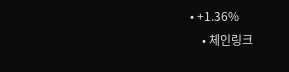• +1.36%
    • 체인링크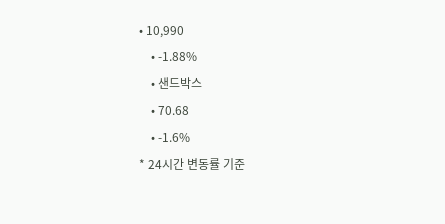• 10,990
    • -1.88%
    • 샌드박스
    • 70.68
    • -1.6%
* 24시간 변동률 기준